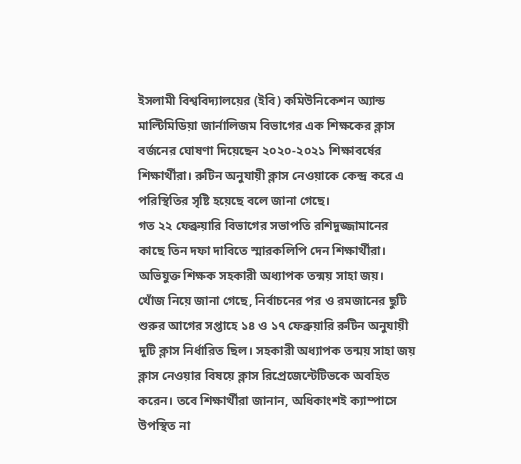ইসলামী বিশ্ববিদ্যালয়ের (ইবি) কমিউনিকেশন অ্যান্ড মাল্টিমিডিয়া জার্নালিজম বিভাগের এক শিক্ষকের ক্লাস বর্জনের ঘোষণা দিয়েছেন ২০২০-২০২১ শিক্ষাবর্ষের শিক্ষার্থীরা। রুটিন অনুযায়ী ক্লাস নেওয়াকে কেন্দ্র করে এ পরিস্থিতির সৃষ্টি হয়েছে বলে জানা গেছে।
গত ২২ ফেব্রুয়ারি বিভাগের সভাপতি রশিদুজ্জামানের কাছে তিন দফা দাবিতে স্মারকলিপি দেন শিক্ষার্থীরা। অভিযুক্ত শিক্ষক সহকারী অধ্যাপক তন্ময় সাহা জয়।
খোঁজ নিয়ে জানা গেছে, নির্বাচনের পর ও রমজানের ছুটি শুরুর আগের সপ্তাহে ১৪ ও ১৭ ফেব্রুয়ারি রুটিন অনুযায়ী দুটি ক্লাস নির্ধারিত ছিল। সহকারী অধ্যাপক তন্ময় সাহা জয় ক্লাস নেওয়ার বিষয়ে ক্লাস রিপ্রেজেন্টেটিভকে অবহিত করেন। তবে শিক্ষার্থীরা জানান, অধিকাংশই ক্যাম্পাসে উপস্থিত না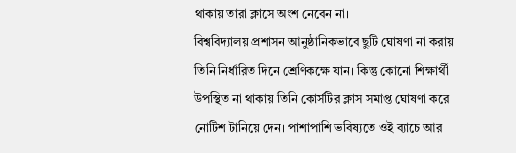থাকায় তারা ক্লাসে অংশ নেবেন না।
বিশ্ববিদ্যালয় প্রশাসন আনুষ্ঠানিকভাবে ছুটি ঘোষণা না করায় তিনি নির্ধারিত দিনে শ্রেণিকক্ষে যান। কিন্তু কোনো শিক্ষার্থী উপস্থিত না থাকায় তিনি কোর্সটির ক্লাস সমাপ্ত ঘোষণা করে নোটিশ টানিয়ে দেন। পাশাপাশি ভবিষ্যতে ওই ব্যাচে আর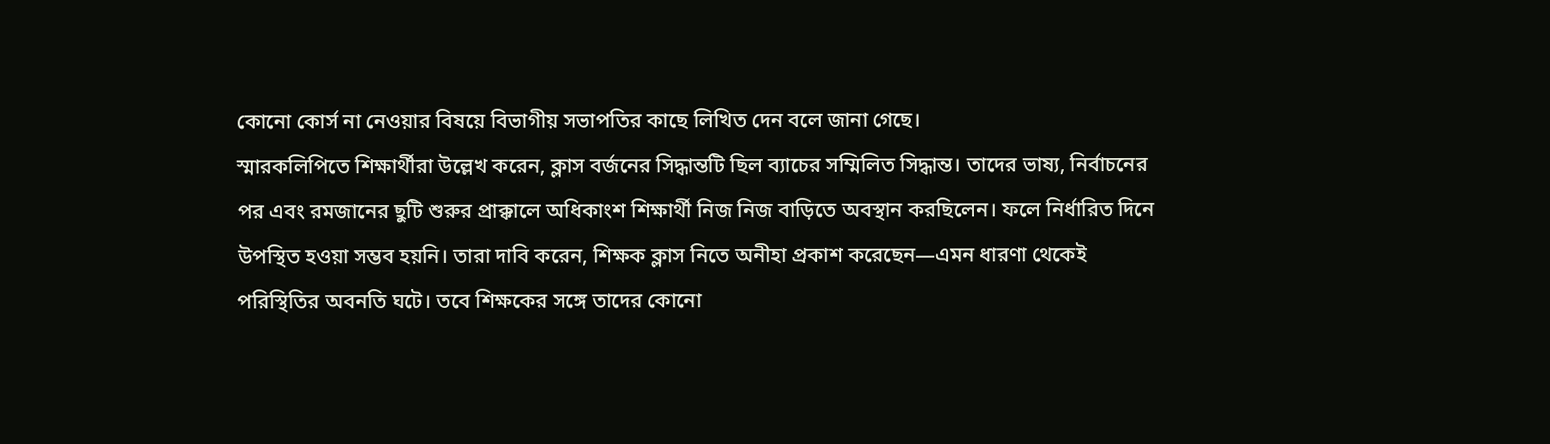কোনো কোর্স না নেওয়ার বিষয়ে বিভাগীয় সভাপতির কাছে লিখিত দেন বলে জানা গেছে।
স্মারকলিপিতে শিক্ষার্থীরা উল্লেখ করেন, ক্লাস বর্জনের সিদ্ধান্তটি ছিল ব্যাচের সম্মিলিত সিদ্ধান্ত। তাদের ভাষ্য, নির্বাচনের পর এবং রমজানের ছুটি শুরুর প্রাক্কালে অধিকাংশ শিক্ষার্থী নিজ নিজ বাড়িতে অবস্থান করছিলেন। ফলে নির্ধারিত দিনে উপস্থিত হওয়া সম্ভব হয়নি। তারা দাবি করেন, শিক্ষক ক্লাস নিতে অনীহা প্রকাশ করেছেন—এমন ধারণা থেকেই পরিস্থিতির অবনতি ঘটে। তবে শিক্ষকের সঙ্গে তাদের কোনো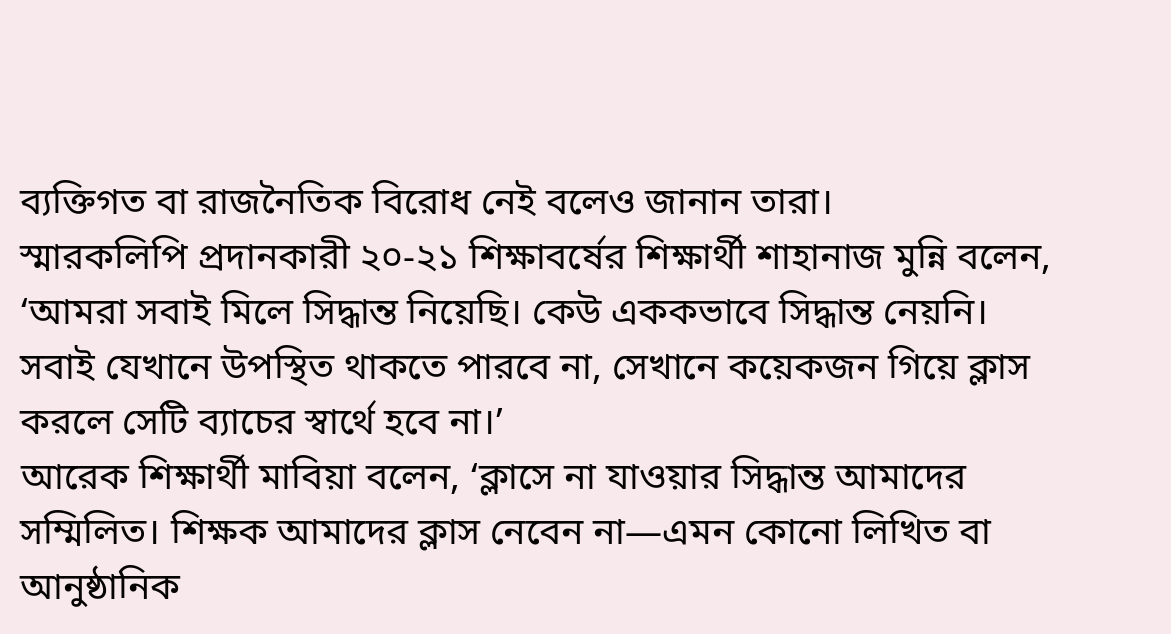ব্যক্তিগত বা রাজনৈতিক বিরোধ নেই বলেও জানান তারা।
স্মারকলিপি প্রদানকারী ২০-২১ শিক্ষাবর্ষের শিক্ষার্থী শাহানাজ মুন্নি বলেন, ‘আমরা সবাই মিলে সিদ্ধান্ত নিয়েছি। কেউ এককভাবে সিদ্ধান্ত নেয়নি। সবাই যেখানে উপস্থিত থাকতে পারবে না, সেখানে কয়েকজন গিয়ে ক্লাস করলে সেটি ব্যাচের স্বার্থে হবে না।’
আরেক শিক্ষার্থী মাবিয়া বলেন, ‘ক্লাসে না যাওয়ার সিদ্ধান্ত আমাদের সম্মিলিত। শিক্ষক আমাদের ক্লাস নেবেন না—এমন কোনো লিখিত বা আনুষ্ঠানিক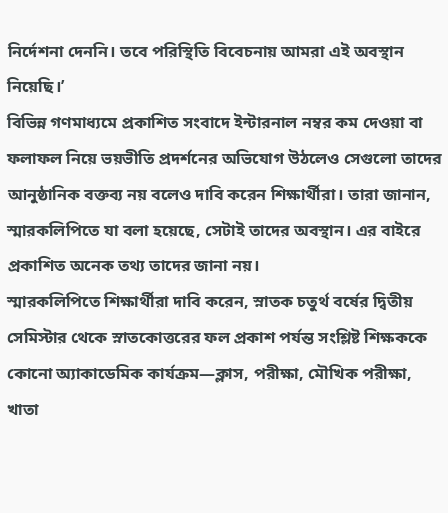নির্দেশনা দেননি। তবে পরিস্থিতি বিবেচনায় আমরা এই অবস্থান নিয়েছি।’
বিভিন্ন গণমাধ্যমে প্রকাশিত সংবাদে ইন্টারনাল নম্বর কম দেওয়া বা ফলাফল নিয়ে ভয়ভীতি প্রদর্শনের অভিযোগ উঠলেও সেগুলো তাদের আনুষ্ঠানিক বক্তব্য নয় বলেও দাবি করেন শিক্ষার্থীরা। তারা জানান, স্মারকলিপিতে যা বলা হয়েছে, সেটাই তাদের অবস্থান। এর বাইরে প্রকাশিত অনেক তথ্য তাদের জানা নয়।
স্মারকলিপিতে শিক্ষার্থীরা দাবি করেন, স্নাতক চতুর্থ বর্ষের দ্বিতীয় সেমিস্টার থেকে স্নাতকোত্তরের ফল প্রকাশ পর্যন্ত সংশ্লিষ্ট শিক্ষককে কোনো অ্যাকাডেমিক কার্যক্রম—ক্লাস, পরীক্ষা, মৌখিক পরীক্ষা, খাতা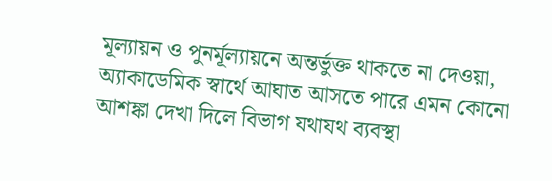মূল্যায়ন ও পুনর্মূল্যায়নে অন্তর্ভুক্ত থাকতে না দেওয়া, অ্যাকাডেমিক স্বার্থে আঘাত আসতে পারে এমন কোনো আশঙ্কা দেখা দিলে বিভাগ যথাযথ ব্যবস্থা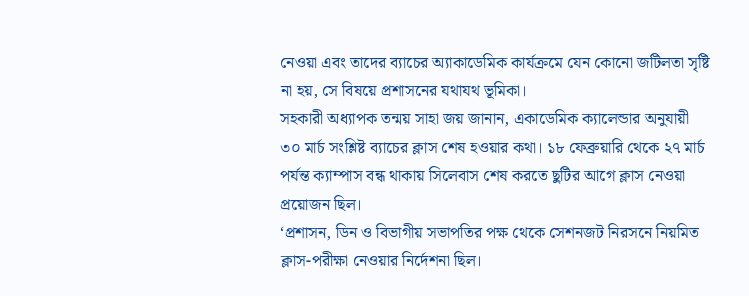নেওয়া এবং তাদের ব্যাচের অ্যাকাডেমিক কার্যক্রমে যেন কোনো জটিলতা সৃষ্টি না হয়, সে বিষয়ে প্রশাসনের যথাযথ ভূমিকা।
সহকারী অধ্যাপক তন্ময় সাহা জয় জানান, একাডেমিক ক্যালেন্ডার অনুযায়ী ৩০ মার্চ সংশ্লিষ্ট ব্যাচের ক্লাস শেষ হওয়ার কথা। ১৮ ফেব্রুয়ারি থেকে ২৭ মার্চ পর্যন্ত ক্যাম্পাস বন্ধ থাকায় সিলেবাস শেষ করতে ছুটির আগে ক্লাস নেওয়া প্রয়োজন ছিল।
‘প্রশাসন, ডিন ও বিভাগীয় সভাপতির পক্ষ থেকে সেশনজট নিরসনে নিয়মিত ক্লাস-পরীক্ষা নেওয়ার নির্দেশনা ছিল।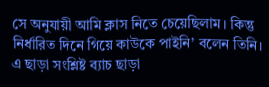সে অনুযায়ী আমি ক্লাস নিতে চেয়েছিলাম। কিন্তু নির্ধারিত দিনে গিয়ে কাউকে পাইনি’ বলেন তিনি। এ ছাড়া সংশ্লিষ্ট ব্যাচ ছাড়া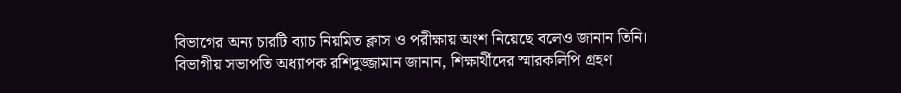বিভাগের অন্য চারটি ব্যাচ নিয়মিত ক্লাস ও পরীক্ষায় অংশ নিয়েছে বলেও জানান তিনি।
বিভাগীয় সভাপতি অধ্যাপক রশিদুজ্জামান জানান, শিক্ষার্থীদের স্মারকলিপি গ্রহণ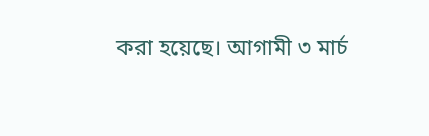করা হয়েছে। আগামী ৩ মার্চ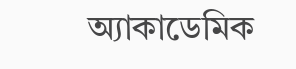অ্যাকাডেমিক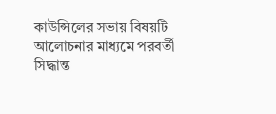কাউন্সিলের সভায় বিষয়টি আলোচনার মাধ্যমে পরবর্তী সিদ্ধান্ত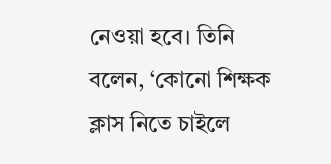নেওয়া হবে। তিনি বলেন, ‘কোনো শিক্ষক ক্লাস নিতে চাইলে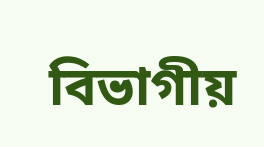বিভাগীয়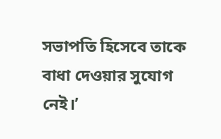সভাপতি হিসেবে তাকে বাধা দেওয়ার সুযোগ নেই।’